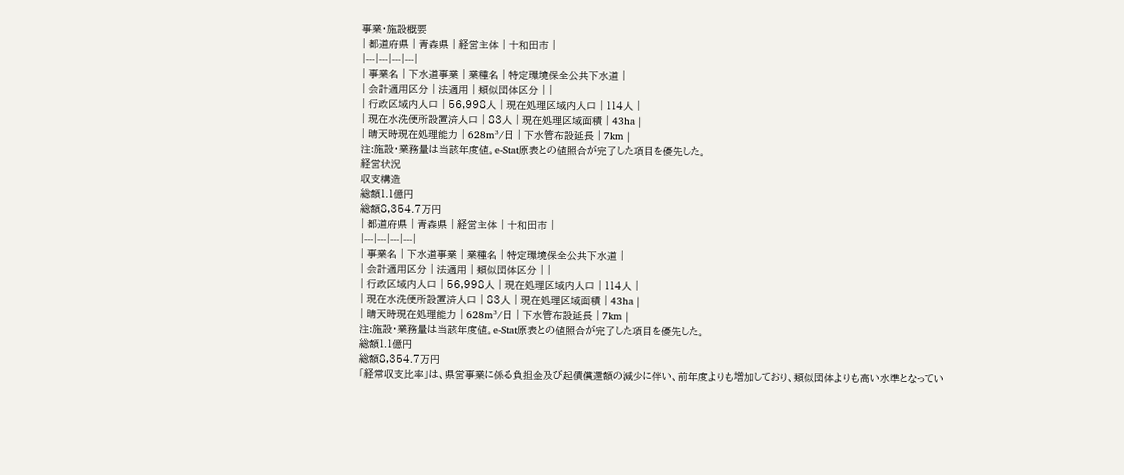事業・施設概要
| 都道府県 | 青森県 | 経営主体 | 十和田市 |
|---|---|---|---|
| 事業名 | 下水道事業 | 業種名 | 特定環境保全公共下水道 |
| 会計適用区分 | 法適用 | 類似団体区分 | |
| 行政区域内人口 | 56,998人 | 現在処理区域内人口 | 114人 |
| 現在水洗便所設置済人口 | 83人 | 現在処理区域面積 | 43ha |
| 晴天時現在処理能力 | 628m³/日 | 下水管布設延長 | 7km |
注:施設・業務量は当該年度値。e-Stat原表との値照合が完了した項目を優先した。
経営状況
収支構造
総額1.1億円
総額8,354.7万円
| 都道府県 | 青森県 | 経営主体 | 十和田市 |
|---|---|---|---|
| 事業名 | 下水道事業 | 業種名 | 特定環境保全公共下水道 |
| 会計適用区分 | 法適用 | 類似団体区分 | |
| 行政区域内人口 | 56,998人 | 現在処理区域内人口 | 114人 |
| 現在水洗便所設置済人口 | 83人 | 現在処理区域面積 | 43ha |
| 晴天時現在処理能力 | 628m³/日 | 下水管布設延長 | 7km |
注:施設・業務量は当該年度値。e-Stat原表との値照合が完了した項目を優先した。
総額1.1億円
総額8,354.7万円
「経常収支比率」は、県営事業に係る負担金及び起債償還額の減少に伴い、前年度よりも増加しており、類似団体よりも高い水準となってい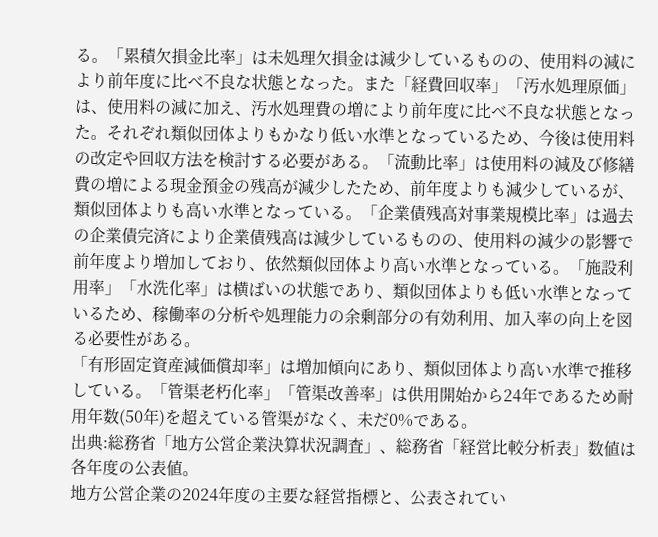る。「累積欠損金比率」は未処理欠損金は減少しているものの、使用料の減により前年度に比べ不良な状態となった。また「経費回収率」「汚水処理原価」は、使用料の減に加え、汚水処理費の増により前年度に比べ不良な状態となった。それぞれ類似団体よりもかなり低い水準となっているため、今後は使用料の改定や回収方法を検討する必要がある。「流動比率」は使用料の減及び修繕費の増による現金預金の残高が減少したため、前年度よりも減少しているが、類似団体よりも高い水準となっている。「企業債残高対事業規模比率」は過去の企業債完済により企業債残高は減少しているものの、使用料の減少の影響で前年度より増加しており、依然類似団体より高い水準となっている。「施設利用率」「水洗化率」は横ばいの状態であり、類似団体よりも低い水準となっているため、稼働率の分析や処理能力の余剰部分の有効利用、加入率の向上を図る必要性がある。
「有形固定資産減価償却率」は増加傾向にあり、類似団体より高い水準で推移している。「管渠老朽化率」「管渠改善率」は供用開始から24年であるため耐用年数(50年)を超えている管渠がなく、未だ0%である。
出典:総務省「地方公営企業決算状況調査」、総務省「経営比較分析表」数値は各年度の公表値。
地方公営企業の2024年度の主要な経営指標と、公表されてい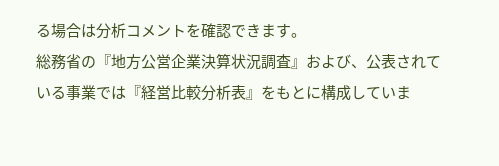る場合は分析コメントを確認できます。
総務省の『地方公営企業決算状況調査』および、公表されている事業では『経営比較分析表』をもとに構成していま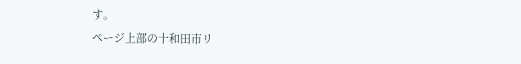す。
ページ上部の十和田市リ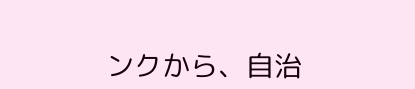ンクから、自治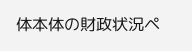体本体の財政状況ペ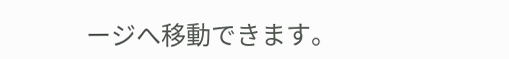ージへ移動できます。